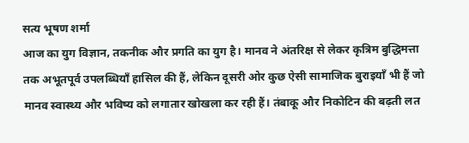सत्य भूषण शर्मा
आज का युग विज्ञान, तकनीक और प्रगति का युग है। मानव ने अंतरिक्ष से लेकर कृत्रिम बुद्धिमत्ता तक अभूतपूर्व उपलब्धियाँ हासिल की हैं, लेकिन दूसरी ओर कुछ ऐसी सामाजिक बुराइयाँ भी हैं जो मानव स्वास्थ्य और भविष्य को लगातार खोखला कर रही हैं। तंबाकू और निकोटिन की बढ़ती लत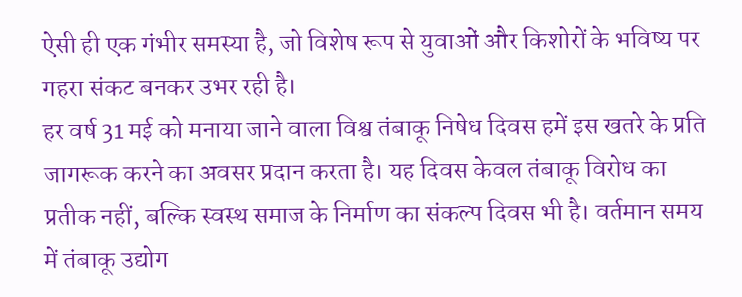ऐसी ही एक गंभीर समस्या है, जो विशेष रूप से युवाओं और किशोरों के भविष्य पर गहरा संकट बनकर उभर रही है।
हर वर्ष 31 मई को मनाया जाने वाला विश्व तंबाकू निषेध दिवस हमें इस खतरे के प्रति जागरूक करने का अवसर प्रदान करता है। यह दिवस केवल तंबाकू विरोध का प्रतीक नहीं, बल्कि स्वस्थ समाज के निर्माण का संकल्प दिवस भी है। वर्तमान समय में तंबाकू उद्योग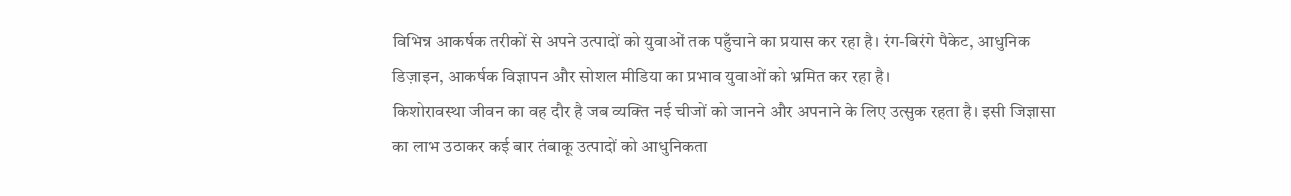विभिन्न आकर्षक तरीकों से अपने उत्पादों को युवाओं तक पहुँचाने का प्रयास कर रहा है। रंग-बिरंगे पैकेट, आधुनिक डिज़ाइन, आकर्षक विज्ञापन और सोशल मीडिया का प्रभाव युवाओं को भ्रमित कर रहा है।
किशोरावस्था जीवन का वह दौर है जब व्यक्ति नई चीजों को जानने और अपनाने के लिए उत्सुक रहता है। इसी जिज्ञासा का लाभ उठाकर कई बार तंबाकू उत्पादों को आधुनिकता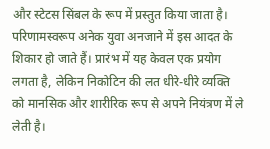और स्टेटस सिंबल के रूप में प्रस्तुत किया जाता है। परिणामस्वरूप अनेक युवा अनजाने में इस आदत के शिकार हो जाते हैं। प्रारंभ में यह केवल एक प्रयोग लगता है, लेकिन निकोटिन की लत धीरे-धीरे व्यक्ति को मानसिक और शारीरिक रूप से अपने नियंत्रण में ले लेती है।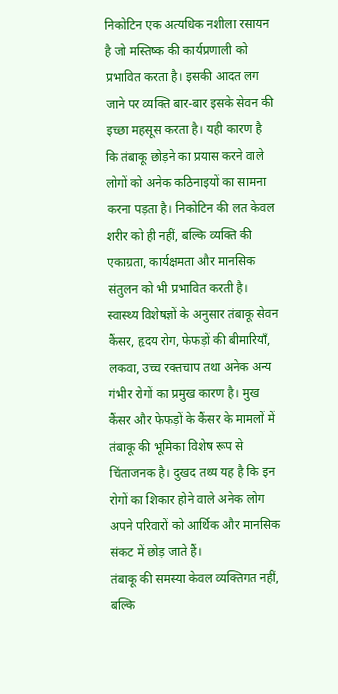निकोटिन एक अत्यधिक नशीला रसायन है जो मस्तिष्क की कार्यप्रणाली को प्रभावित करता है। इसकी आदत लग जाने पर व्यक्ति बार-बार इसके सेवन की इच्छा महसूस करता है। यही कारण है कि तंबाकू छोड़ने का प्रयास करने वाले लोगों को अनेक कठिनाइयों का सामना करना पड़ता है। निकोटिन की लत केवल शरीर को ही नहीं, बल्कि व्यक्ति की एकाग्रता, कार्यक्षमता और मानसिक संतुलन को भी प्रभावित करती है।
स्वास्थ्य विशेषज्ञों के अनुसार तंबाकू सेवन कैंसर, हृदय रोग, फेफड़ों की बीमारियाँ, लकवा, उच्च रक्तचाप तथा अनेक अन्य गंभीर रोगों का प्रमुख कारण है। मुख कैंसर और फेफड़ों के कैंसर के मामलों में तंबाकू की भूमिका विशेष रूप से चिंताजनक है। दुखद तथ्य यह है कि इन रोगों का शिकार होने वाले अनेक लोग अपने परिवारों को आर्थिक और मानसिक संकट में छोड़ जाते हैं।
तंबाकू की समस्या केवल व्यक्तिगत नहीं, बल्कि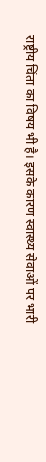राष्ट्रीय चिंता का विषय भी है। इसके कारण स्वास्थ्य सेवाओं पर भारी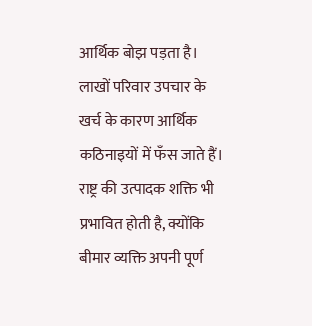आर्थिक बोझ पड़ता है। लाखों परिवार उपचार के खर्च के कारण आर्थिक कठिनाइयों में फँस जाते हैं। राष्ट्र की उत्पादक शक्ति भी प्रभावित होती है, क्योंकि बीमार व्यक्ति अपनी पूर्ण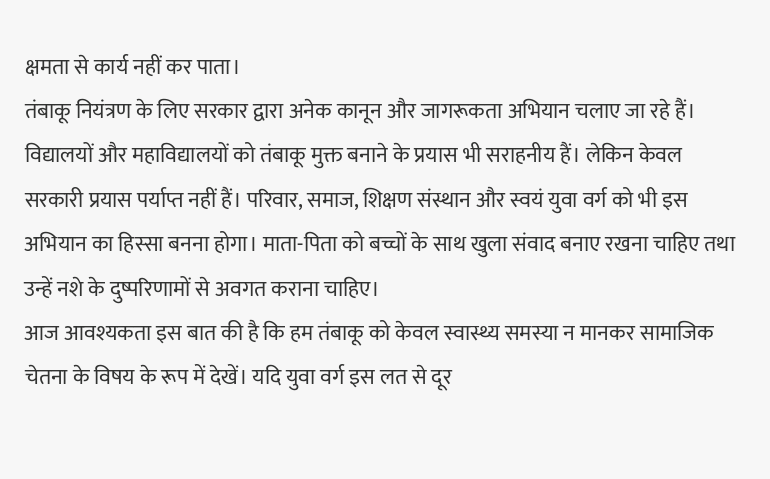क्षमता से कार्य नहीं कर पाता।
तंबाकू नियंत्रण के लिए सरकार द्वारा अनेक कानून और जागरूकता अभियान चलाए जा रहे हैं। विद्यालयों और महाविद्यालयों को तंबाकू मुक्त बनाने के प्रयास भी सराहनीय हैं। लेकिन केवल सरकारी प्रयास पर्याप्त नहीं हैं। परिवार, समाज, शिक्षण संस्थान और स्वयं युवा वर्ग को भी इस अभियान का हिस्सा बनना होगा। माता-पिता को बच्चों के साथ खुला संवाद बनाए रखना चाहिए तथा उन्हें नशे के दुष्परिणामों से अवगत कराना चाहिए।
आज आवश्यकता इस बात की है कि हम तंबाकू को केवल स्वास्थ्य समस्या न मानकर सामाजिक चेतना के विषय के रूप में देखें। यदि युवा वर्ग इस लत से दूर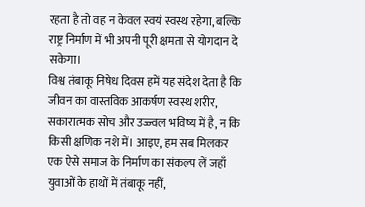रहता है तो वह न केवल स्वयं स्वस्थ रहेगा, बल्कि राष्ट्र निर्माण में भी अपनी पूरी क्षमता से योगदान दे सकेगा।
विश्व तंबाकू निषेध दिवस हमें यह संदेश देता है कि जीवन का वास्तविक आकर्षण स्वस्थ शरीर, सकारात्मक सोच और उज्ज्वल भविष्य में है, न कि किसी क्षणिक नशे में। आइए, हम सब मिलकर एक ऐसे समाज के निर्माण का संकल्प लें जहाँ युवाओं के हाथों में तंबाकू नहीं,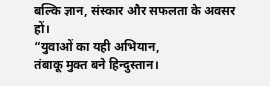बल्कि ज्ञान, संस्कार और सफलता के अवसर हों।
“युवाओं का यही अभियान,
तंबाकू मुक्त बने हिन्दुस्तान।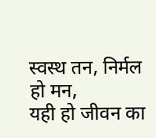स्वस्थ तन, निर्मल हो मन,
यही हो जीवन का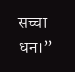सच्चा धन।”